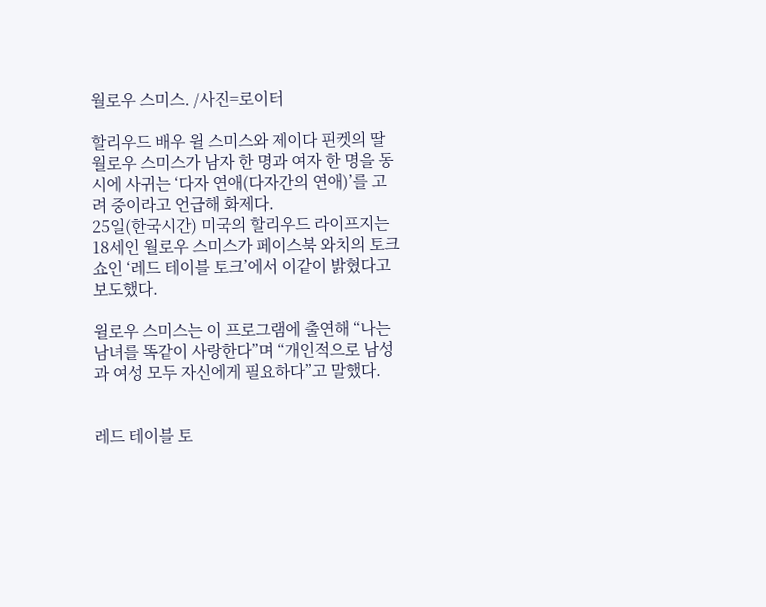월로우 스미스. /사진=로이터

할리우드 배우 윌 스미스와 제이다 핀켓의 딸 월로우 스미스가 남자 한 명과 여자 한 명을 동시에 사귀는 ‘다자 연애(다자간의 연애)’를 고려 중이라고 언급해 화제다.
25일(한국시간) 미국의 할리우드 라이프지는 18세인 월로우 스미스가 페이스북 와치의 토크쇼인 ‘레드 테이블 토크’에서 이같이 밝혔다고 보도했다.

윌로우 스미스는 이 프로그램에 출연해 “나는 남녀를 똑같이 사랑한다”며 “개인적으로 남성과 여성 모두 자신에게 필요하다”고 말했다.


레드 테이블 토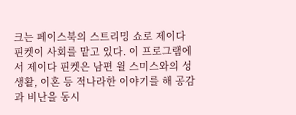크는 페이스북의 스트리밍 쇼로 제이다 핀켓이 사회를 맡고 있다. 이 프로그램에서 제이다 핀켓은 남편 윌 스미스와의 성생활, 이혼 등 적나라한 이야기를 해 공감과 비난을 동시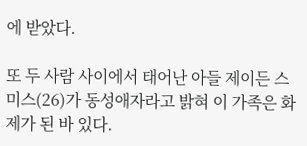에 받았다.

또 두 사람 사이에서 태어난 아들 제이든 스미스(26)가 동성애자라고 밝혀 이 가족은 화제가 된 바 있다.